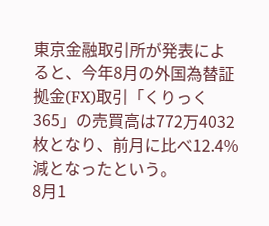東京金融取引所が発表によると、今年8月の外国為替証拠金(FX)取引「くりっく365」の売買高は772万4032枚となり、前月に比べ12.4%減となったという。
8月1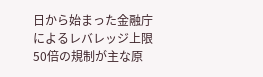日から始まった金融庁によるレバレッジ上限50倍の規制が主な原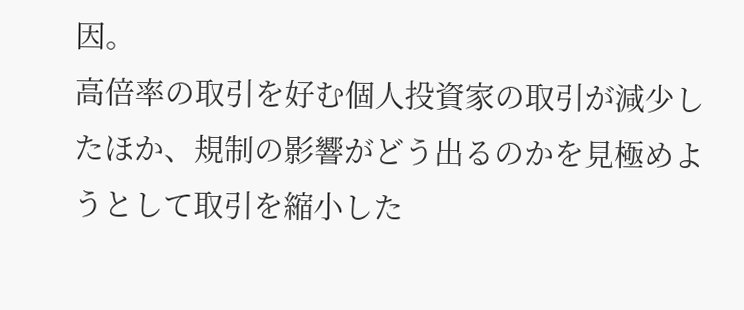因。
高倍率の取引を好む個人投資家の取引が減少したほか、規制の影響がどう出るのかを見極めようとして取引を縮小した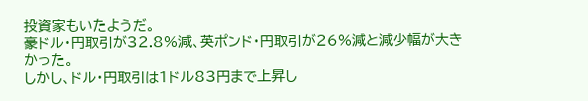投資家もいたようだ。
豪ドル・円取引が32.8%減、英ポンド・円取引が26%減と減少幅が大きかった。
しかし、ドル・円取引は1ドル83円まで上昇し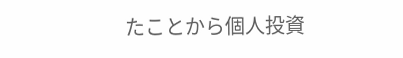たことから個人投資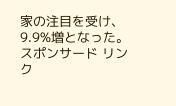家の注目を受け、9.9%増となった。
スポンサード リンク